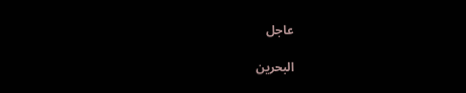عاجل

البحرين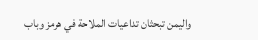واليمن تبحثان تداعيات الملاحة في هرمز وباب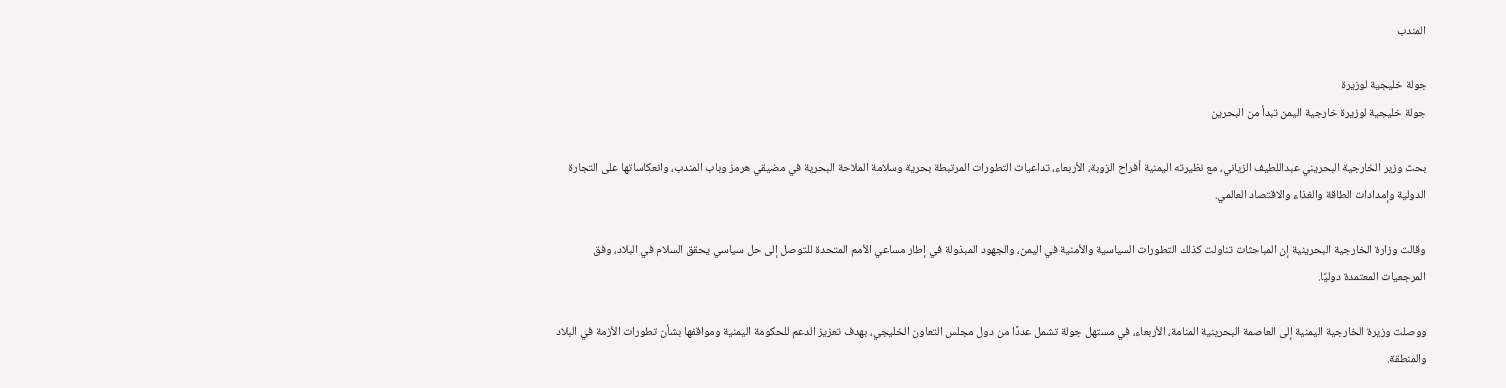المندب

جولة خليجية لوزيرة
جولة خليجية لوزيرة خارجية اليمن تبدأ من البحرين

بحث وزير الخارجية البحريني عبداللطيف الزياني، مع نظيرته اليمنية أفراح الزوبة، الأربعاء، تداعيات التطورات المرتبطة بحرية وسلامة الملاحة البحرية في مضيقي هرمز وباب المندب، وانعكاساتها على التجارة الدولية وإمدادات الطاقة والغذاء والاقتصاد العالمي.

وقالت وزارة الخارجية البحرينية إن المباحثات تناولت كذلك التطورات السياسية والأمنية في اليمن، والجهود المبذولة في إطار مساعي الأمم المتحدة للتوصل إلى حل سياسي يحقق السلام في البلاد، وفق المرجعيات المعتمدة دوليًا.

ووصلت وزيرة الخارجية اليمنية إلى العاصمة البحرينية المنامة، الأربعاء، في مستهل جولة تشمل عددًا من دول مجلس التعاون الخليجي، بهدف تعزيز الدعم للحكومة اليمنية ومواقفها بشأن تطورات الأزمة في البلاد والمنطقة.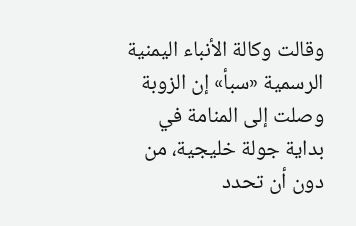وقالت وكالة الأنباء اليمنية الرسمية «سبأ» إن الزوبة وصلت إلى المنامة في بداية جولة خليجية، من دون أن تحدد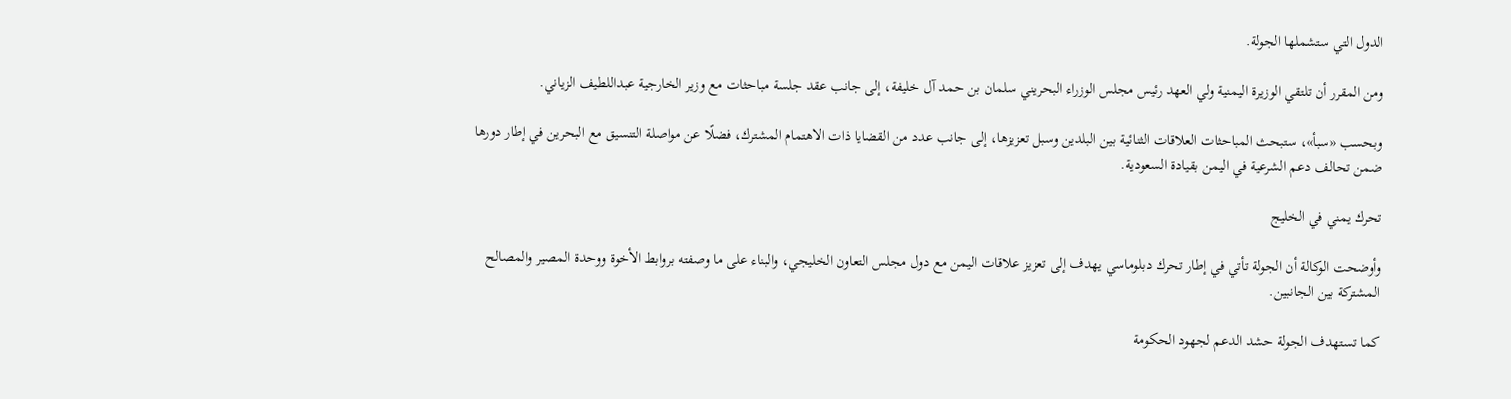الدول التي ستشملها الجولة.

ومن المقرر أن تلتقي الوزيرة اليمنية ولي العهد رئيس مجلس الوزراء البحريني سلمان بن حمد آل خليفة، إلى جانب عقد جلسة مباحثات مع وزير الخارجية عبداللطيف الزياني.

وبحسب «سبأ»، ستبحث المباحثات العلاقات الثنائية بين البلدين وسبل تعزيزها، إلى جانب عدد من القضايا ذات الاهتمام المشترك، فضلًا عن مواصلة التنسيق مع البحرين في إطار دورها ضمن تحالف دعم الشرعية في اليمن بقيادة السعودية.

تحرك يمني في الخليج

وأوضحت الوكالة أن الجولة تأتي في إطار تحرك دبلوماسي يهدف إلى تعزيز علاقات اليمن مع دول مجلس التعاون الخليجي، والبناء على ما وصفته بروابط الأخوة ووحدة المصير والمصالح المشتركة بين الجانبين.

كما تستهدف الجولة حشد الدعم لجهود الحكومة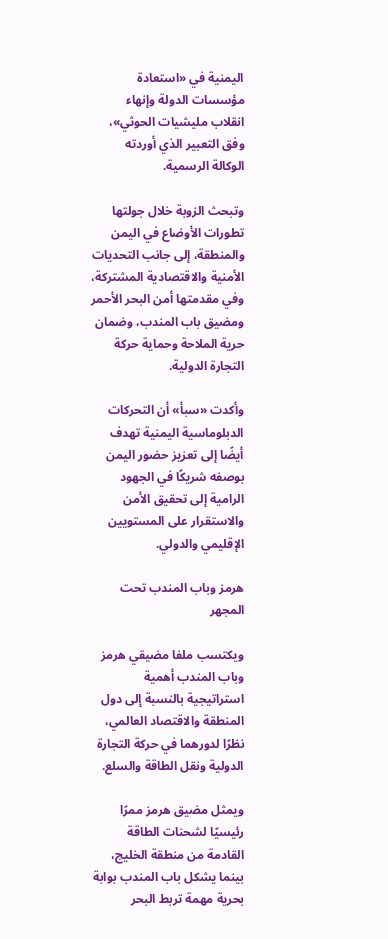اليمنية في «استعادة مؤسسات الدولة وإنهاء انقلاب مليشيات الحوثي»، وفق التعبير الذي أوردته الوكالة الرسمية.

وتبحث الزوبة خلال جولتها تطورات الأوضاع في اليمن والمنطقة، إلى جانب التحديات الأمنية والاقتصادية المشتركة، وفي مقدمتها أمن البحر الأحمر ومضيق باب المندب، وضمان حرية الملاحة وحماية حركة التجارة الدولية.

وأكدت «سبأ» أن التحركات الدبلوماسية اليمنية تهدف أيضًا إلى تعزيز حضور اليمن بوصفه شريكًا في الجهود الرامية إلى تحقيق الأمن والاستقرار على المستويين الإقليمي والدولي.

هرمز وباب المندب تحت المجهر

ويكتسب ملفا مضيقي هرمز وباب المندب أهمية استراتيجية بالنسبة إلى دول المنطقة والاقتصاد العالمي، نظرًا لدورهما في حركة التجارة الدولية ونقل الطاقة والسلع.

ويمثل مضيق هرمز ممرًا رئيسيًا لشحنات الطاقة القادمة من منطقة الخليج، بينما يشكل باب المندب بوابة بحرية مهمة تربط البحر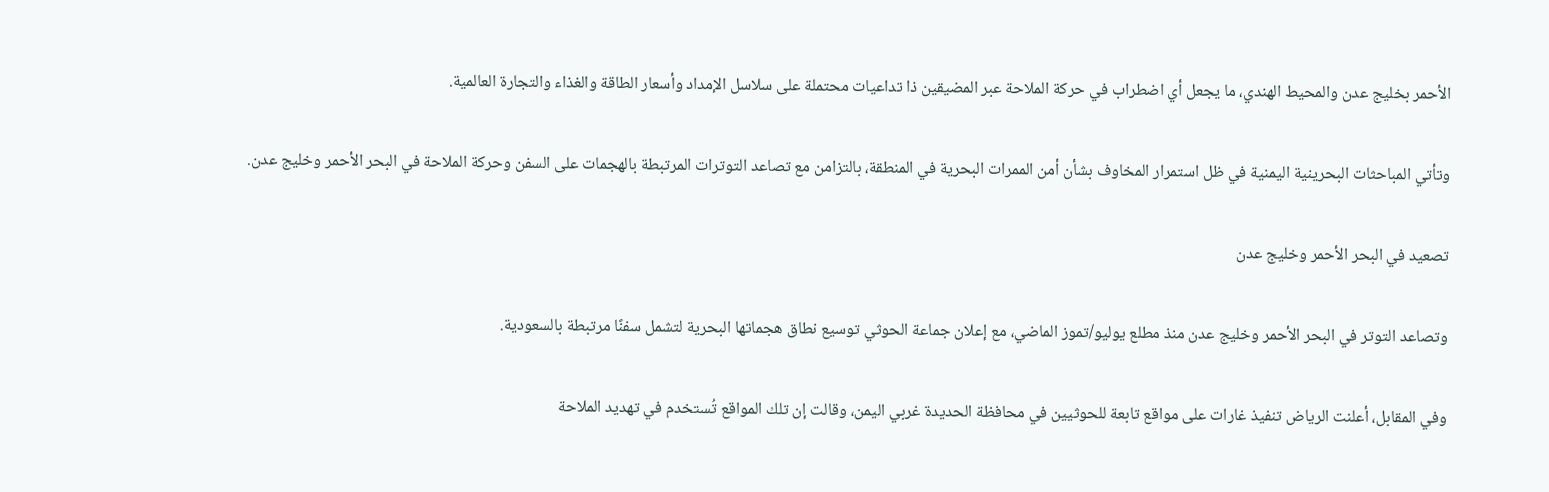الأحمر بخليج عدن والمحيط الهندي، ما يجعل أي اضطراب في حركة الملاحة عبر المضيقين ذا تداعيات محتملة على سلاسل الإمداد وأسعار الطاقة والغذاء والتجارة العالمية.

وتأتي المباحثات البحرينية اليمنية في ظل استمرار المخاوف بشأن أمن الممرات البحرية في المنطقة، بالتزامن مع تصاعد التوترات المرتبطة بالهجمات على السفن وحركة الملاحة في البحر الأحمر وخليج عدن.

تصعيد في البحر الأحمر وخليج عدن

وتصاعد التوتر في البحر الأحمر وخليج عدن منذ مطلع يوليو/تموز الماضي، مع إعلان جماعة الحوثي توسيع نطاق هجماتها البحرية لتشمل سفنًا مرتبطة بالسعودية.

وفي المقابل، أعلنت الرياض تنفيذ غارات على مواقع تابعة للحوثيين في محافظة الحديدة غربي اليمن، وقالت إن تلك المواقع تُستخدم في تهديد الملاحة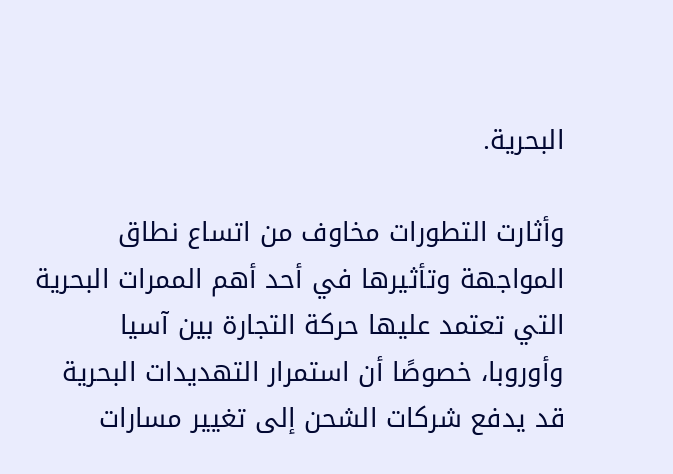البحرية.

وأثارت التطورات مخاوف من اتساع نطاق المواجهة وتأثيرها في أحد أهم الممرات البحرية التي تعتمد عليها حركة التجارة بين آسيا وأوروبا، خصوصًا أن استمرار التهديدات البحرية قد يدفع شركات الشحن إلى تغيير مسارات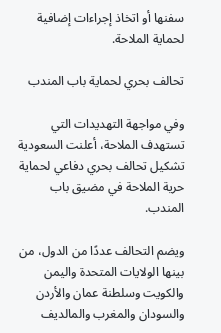سفنها أو اتخاذ إجراءات إضافية لحماية الملاحة.

تحالف بحري لحماية باب المندب

وفي مواجهة التهديدات التي تستهدف الملاحة، أعلنت السعودية تشكيل تحالف بحري دفاعي لحماية حرية الملاحة في مضيق باب المندب.

ويضم التحالف عددًا من الدول، من بينها الولايات المتحدة واليمن والكويت وسلطنة عمان والأردن والسودان والمغرب والمالديف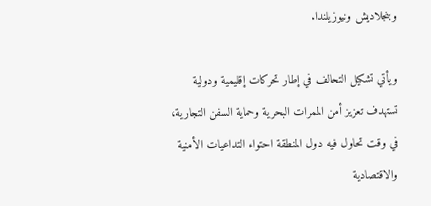وبنجلاديش ونيوزيلندا.

ويأتي تشكيل التحالف في إطار تحركات إقليمية ودولية تستهدف تعزيز أمن الممرات البحرية وحماية السفن التجارية، في وقت تحاول فيه دول المنطقة احتواء التداعيات الأمنية والاقتصادية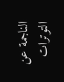الناجمة عن التوترات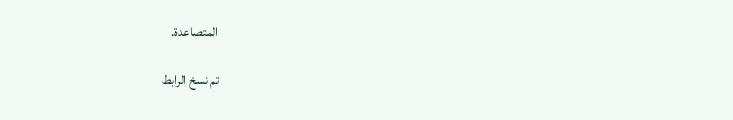المتصاعدة.

تم نسخ الرابط